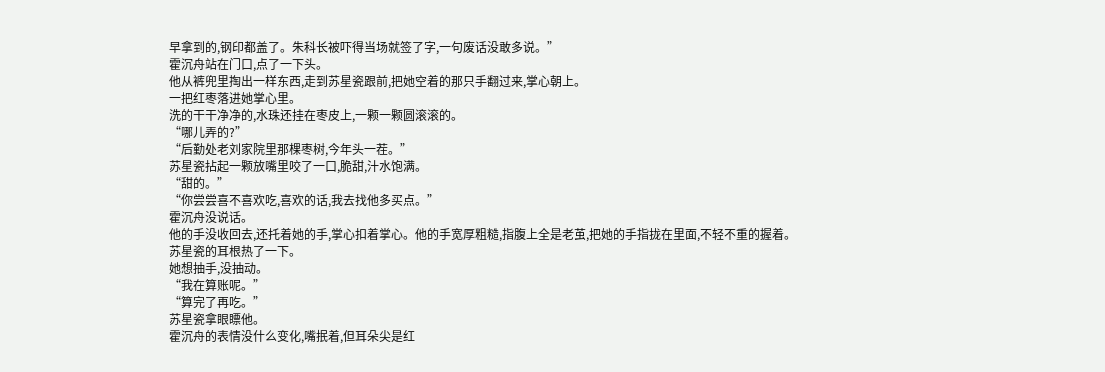早拿到的,钢印都盖了。朱科长被吓得当场就签了字,一句废话没敢多说。”
霍沉舟站在门口,点了一下头。
他从裤兜里掏出一样东西,走到苏星瓷跟前,把她空着的那只手翻过来,掌心朝上。
一把红枣落进她掌心里。
洗的干干净净的,水珠还挂在枣皮上,一颗一颗圆滚滚的。
“哪儿弄的?”
“后勤处老刘家院里那棵枣树,今年头一茬。”
苏星瓷拈起一颗放嘴里咬了一口,脆甜,汁水饱满。
“甜的。”
“你尝尝喜不喜欢吃,喜欢的话,我去找他多买点。”
霍沉舟没说话。
他的手没收回去,还托着她的手,掌心扣着掌心。他的手宽厚粗糙,指腹上全是老茧,把她的手指拢在里面,不轻不重的握着。
苏星瓷的耳根热了一下。
她想抽手,没抽动。
“我在算账呢。”
“算完了再吃。”
苏星瓷拿眼瞟他。
霍沉舟的表情没什么变化,嘴抿着,但耳朵尖是红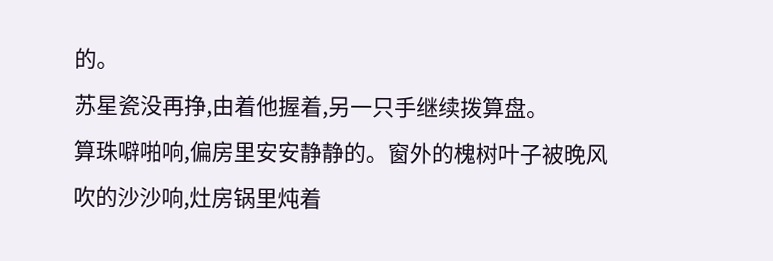的。
苏星瓷没再挣,由着他握着,另一只手继续拨算盘。
算珠噼啪响,偏房里安安静静的。窗外的槐树叶子被晚风吹的沙沙响,灶房锅里炖着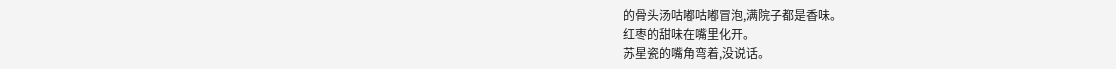的骨头汤咕嘟咕嘟冒泡,满院子都是香味。
红枣的甜味在嘴里化开。
苏星瓷的嘴角弯着,没说话。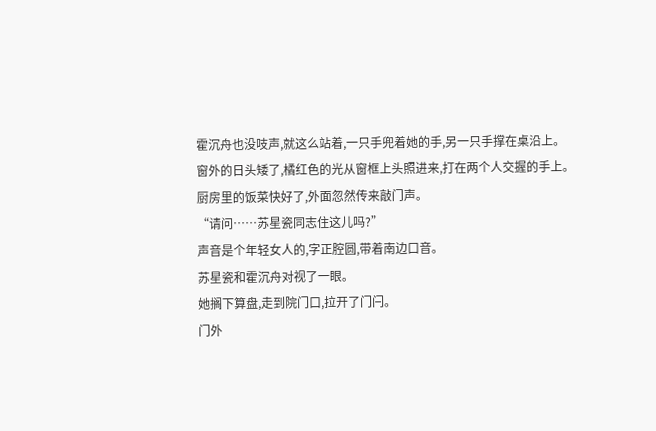霍沉舟也没吱声,就这么站着,一只手兜着她的手,另一只手撑在桌沿上。
窗外的日头矮了,橘红色的光从窗框上头照进来,打在两个人交握的手上。
厨房里的饭菜快好了,外面忽然传来敲门声。
“请问……苏星瓷同志住这儿吗?”
声音是个年轻女人的,字正腔圆,带着南边口音。
苏星瓷和霍沉舟对视了一眼。
她搁下算盘,走到院门口,拉开了门闩。
门外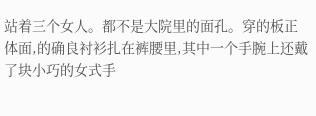站着三个女人。都不是大院里的面孔。穿的板正体面,的确良衬衫扎在裤腰里,其中一个手腕上还戴了块小巧的女式手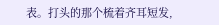表。打头的那个梳着齐耳短发,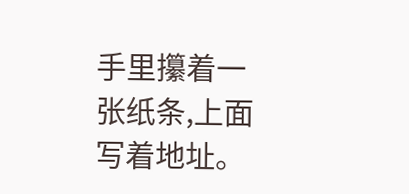手里攥着一张纸条,上面写着地址。